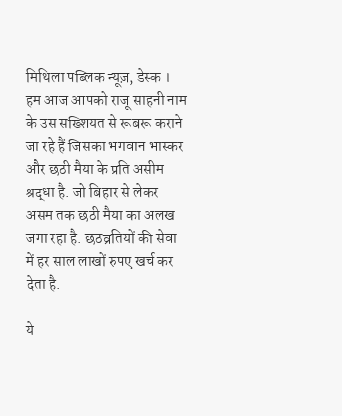मिथिला पब्लिक न्यूज़, डेस्क ।
हम आज आपको राजू साहनी नाम के उस सख्शियत से रूबरू कराने जा रहे हैं जिसका भगवान भास्कर और छठी मैया के प्रति असीम श्रद्धा है. जो बिहार से लेकर असम तक छठी मैया का अलख जगा रहा है. छठव्रतियों की सेवा में हर साल लाखों रुपए खर्च कर देता है.

ये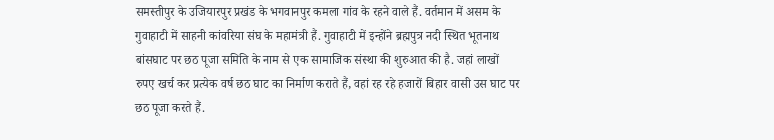समस्तीपुर के उजियारपुर प्रखंड के भगवानपुर कमला गांव के रहने वाले हैं. वर्तमान में असम के गुवाहाटी में साहनी कांवरिया संघ के महामंत्री हैं. गुवाहाटी में इन्होंने ब्रह्मपुत्र नदी स्थित भूतनाथ बांसघाट पर छठ पूजा समिति के नाम से एक सामाजिक संस्था की शुरुआत की है. जहां लाखों रुपए खर्च कर प्रत्येक वर्ष छठ घाट का निर्माण कराते हैं, वहां रह रहे हजारों बिहार वासी उस घाट पर छठ पूजा करते हैं.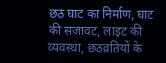छठ घाट का निर्माण, घाट की सजावट, लाइट की व्यवस्था, छठव्रतियों के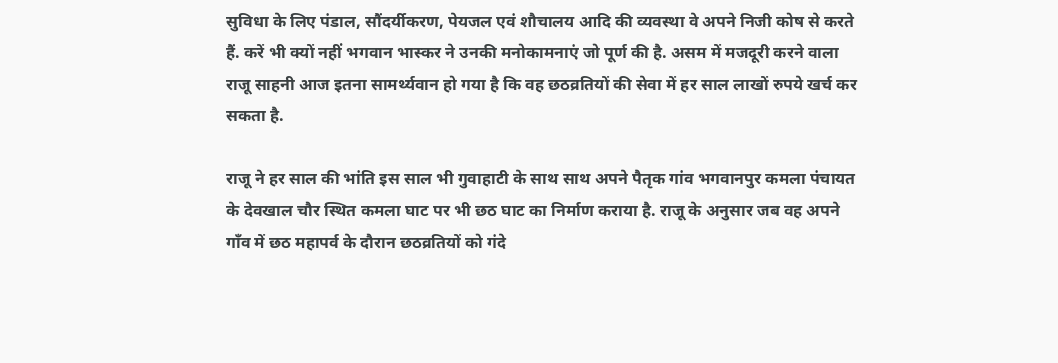सुविधा के लिए पंडाल, सौंदर्यीकरण, पेयजल एवं शौचालय आदि की व्यवस्था वे अपने निजी कोष से करते हैं. करें भी क्यों नहीं भगवान भास्कर ने उनकी मनोकामनाएं जो पूर्ण की है. असम में मजदूरी करने वाला राजू साहनी आज इतना सामर्थ्यवान हो गया है कि वह छठव्रतियों की सेवा में हर साल लाखों रुपये खर्च कर सकता है.

राजू ने हर साल की भांति इस साल भी गुवाहाटी के साथ साथ अपने पैतृक गांव भगवानपुर कमला पंचायत के देवखाल चौर स्थित कमला घाट पर भी छठ घाट का निर्माण कराया है. राजू के अनुसार जब वह अपने गाँव में छठ महापर्व के दौरान छठव्रतियों को गंदे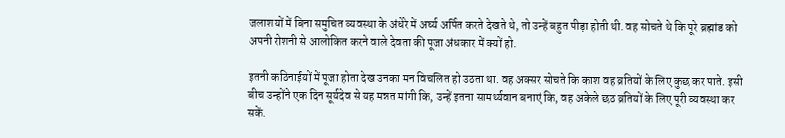जलाशयों में बिना समुचित व्यवस्था के अंधेरे में अर्घ्य अर्पित करते देखते थे, तो उन्हें बहुत पीड़ा होती थी. वह सोचते थे कि पूरे ब्रह्मांड को अपनी रोशनी से आलोकित करने वाले देवता की पूजा अंधकार में क्यों हो.

इतनी कठिनाईयों में पूजा होता देख उनका मन विचलित हो उठता था. वह अक्सर सोचते कि काश वह व्रतियों के लिए कुछ कर पाते. इसी बीच उन्होंने एक दिन सूर्यदेव से यह मन्नत मांगी कि, उन्हें इतना सामर्थ्यवान बनाएं कि, वह अकेले छठ व्रतियों के लिए पूरी व्यवस्था कर सकें.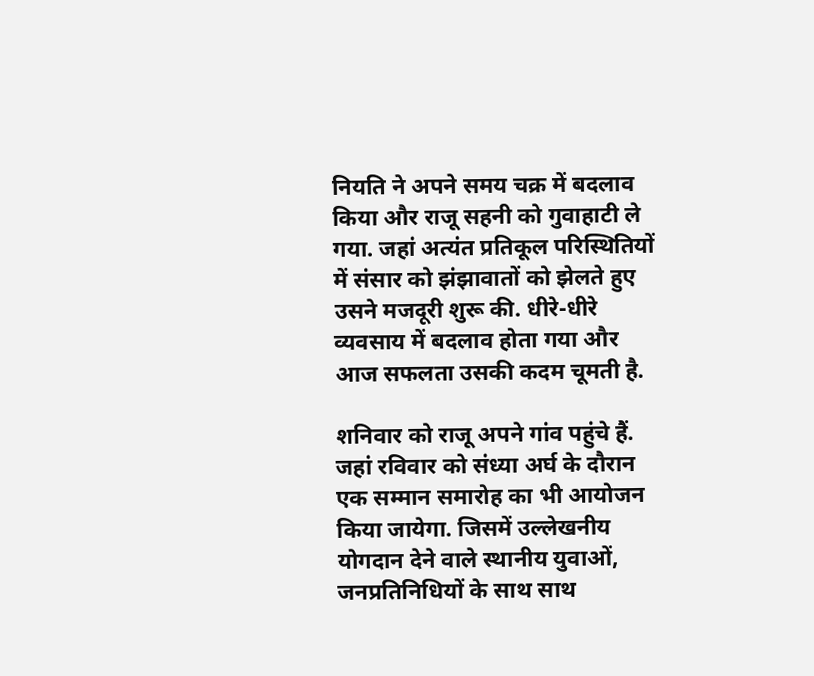नियति ने अपने समय चक्र में बदलाव किया और राजू सहनी को गुवाहाटी ले गया. जहां अत्यंत प्रतिकूल परिस्थितियों में संसार को झंझावातों को झेलते हुए उसने मजदूरी शुरू की. धीरे-धीरे व्यवसाय में बदलाव होता गया और आज सफलता उसकी कदम चूमती है.

शनिवार को राजू अपने गांव पहुंचे हैं. जहां रविवार को संध्या अर्घ के दौरान एक सम्मान समारोह का भी आयोजन किया जायेगा. जिसमें उल्लेखनीय योगदान देने वाले स्थानीय युवाओं, जनप्रतिनिधियों के साथ साथ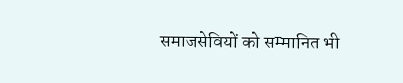समाजसेवियों को सम्मानित भी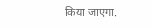किया जाएगा.